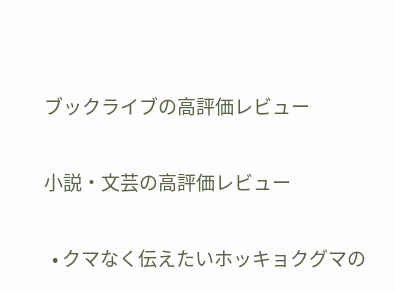ブックライブの高評価レビュー

小説・文芸の高評価レビュー

  • クマなく伝えたいホッキョクグマの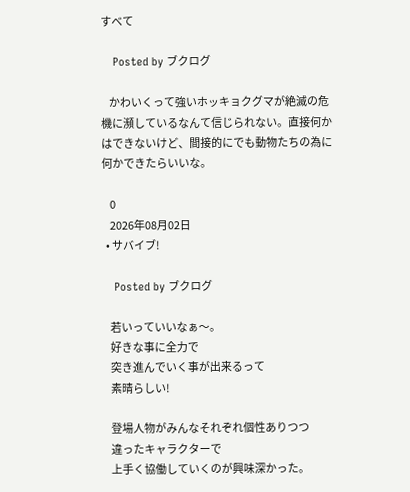すべて

    Posted by ブクログ

    かわいくって強いホッキョクグマが絶滅の危機に瀕しているなんて信じられない。直接何かはできないけど、間接的にでも動物たちの為に何かできたらいいな。

    0
    2026年08月02日
  • サバイブ!

    Posted by ブクログ

    若いっていいなぁ〜。
    好きな事に全力で
    突き進んでいく事が出来るって
    素晴らしい!

    登場人物がみんなそれぞれ個性ありつつ
    違ったキャラクターで
    上手く協働していくのが興味深かった。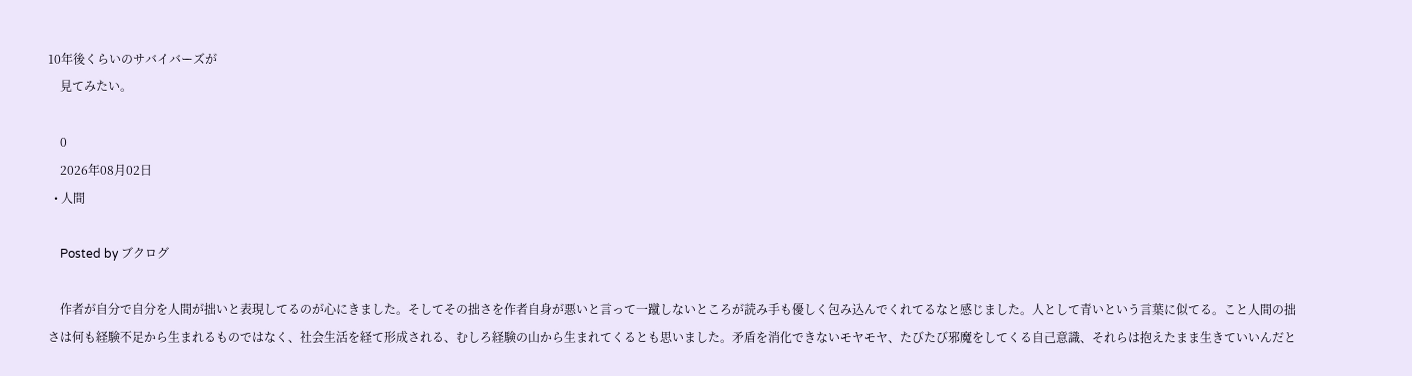10年後くらいのサバイバーズが
    見てみたい。

    0
    2026年08月02日
  • 人間

    Posted by ブクログ

    作者が自分で自分を人間が拙いと表現してるのが心にきました。そしてその拙さを作者自身が悪いと言って一蹴しないところが読み手も優しく包み込んでくれてるなと感じました。人として青いという言葉に似てる。こと人間の拙さは何も経験不足から生まれるものではなく、社会生活を経て形成される、むしろ経験の山から生まれてくるとも思いました。矛盾を消化できないモヤモヤ、たびたび邪魔をしてくる自己意識、それらは抱えたまま生きていいんだと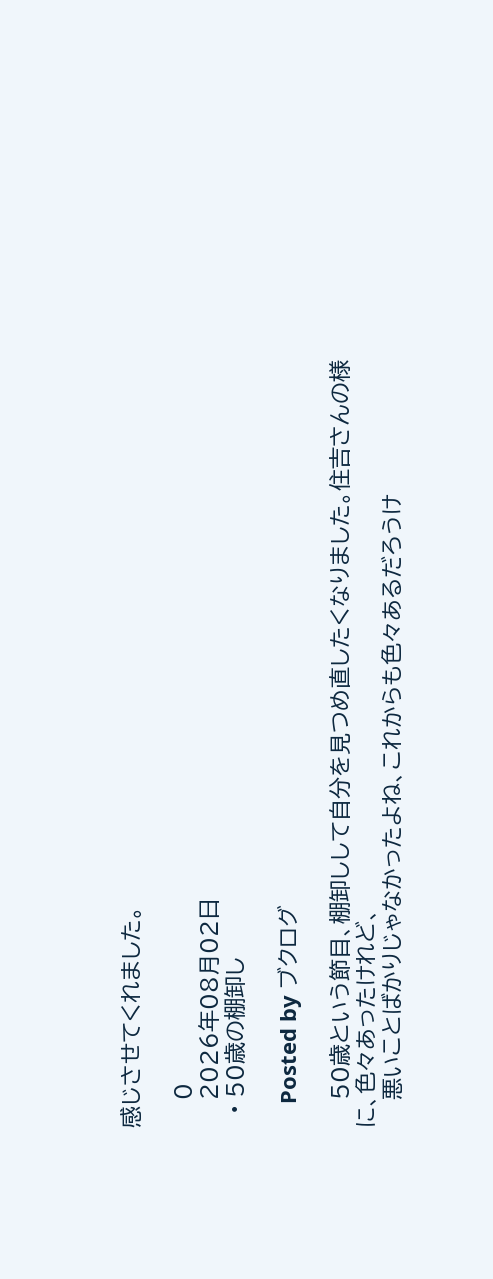感じさせてくれました。

    0
    2026年08月02日
  • 50歳の棚卸し

    Posted by ブクログ

    50歳という節目、棚卸しして自分を見つめ直したくなりました。住吉さんの様に、色々あったけれど、
    悪いことばかりじゃなかったよね、これからも色々あるだろうけ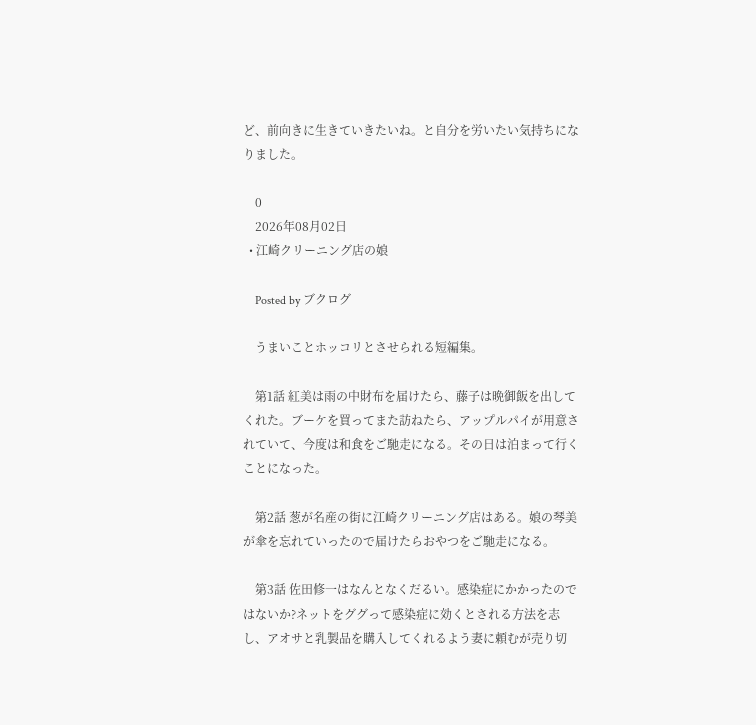ど、前向きに生きていきたいね。と自分を労いたい気持ちになりました。

    0
    2026年08月02日
  • 江崎クリーニング店の娘

    Posted by ブクログ

    うまいことホッコリとさせられる短編集。

    第1話 紅美は雨の中財布を届けたら、藤子は晩御飯を出してくれた。ブーケを買ってまた訪ねたら、アップルパイが用意されていて、今度は和食をご馳走になる。その日は泊まって行くことになった。

    第2話 葱が名産の街に江崎クリーニング店はある。娘の琴美が傘を忘れていったので届けたらおやつをご馳走になる。

    第3話 佐田修一はなんとなくだるい。感染症にかかったのではないか?ネットをググって感染症に効くとされる方法を志し、アオサと乳製品を購入してくれるよう妻に頼むが売り切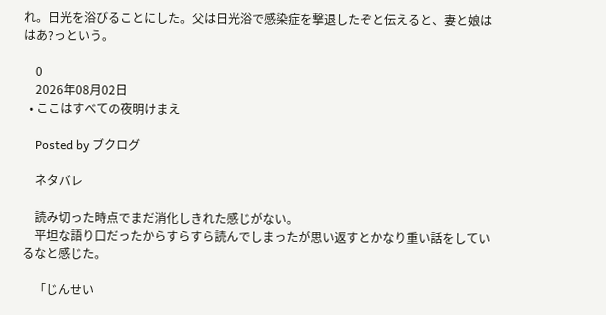れ。日光を浴びることにした。父は日光浴で感染症を撃退したぞと伝えると、妻と娘ははあ?っという。

    0
    2026年08月02日
  • ここはすべての夜明けまえ

    Posted by ブクログ

    ネタバレ

    読み切った時点でまだ消化しきれた感じがない。
    平坦な語り口だったからすらすら読んでしまったが思い返すとかなり重い話をしているなと感じた。

    「じんせい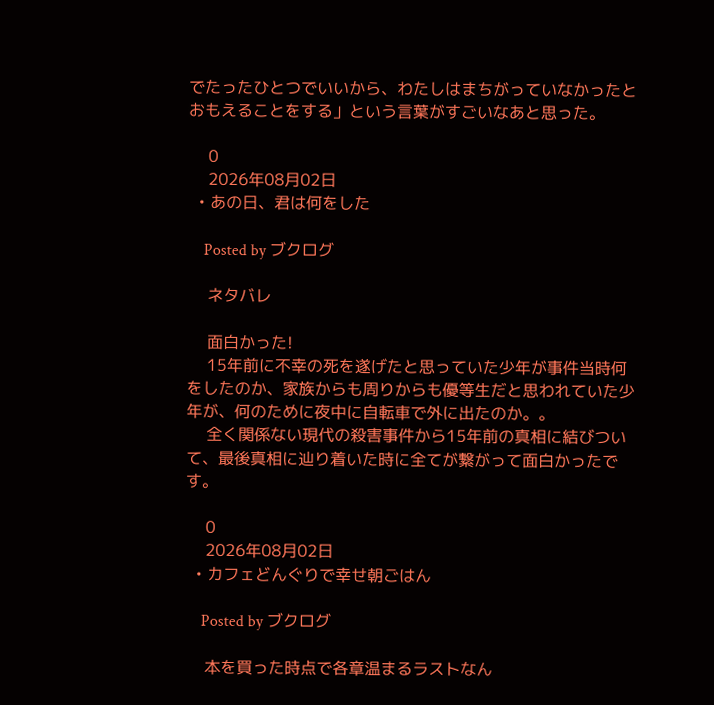でたったひとつでいいから、わたしはまちがっていなかったとおもえることをする」という言葉がすごいなあと思った。

    0
    2026年08月02日
  • あの日、君は何をした

    Posted by ブクログ

    ネタバレ

    面白かった!
    15年前に不幸の死を遂げたと思っていた少年が事件当時何をしたのか、家族からも周りからも優等生だと思われていた少年が、何のために夜中に自転車で外に出たのか。。
    全く関係ない現代の殺害事件から15年前の真相に結びついて、最後真相に辿り着いた時に全てが繋がって面白かったです。

    0
    2026年08月02日
  • カフェどんぐりで幸せ朝ごはん

    Posted by ブクログ

    本を買った時点で各章温まるラストなん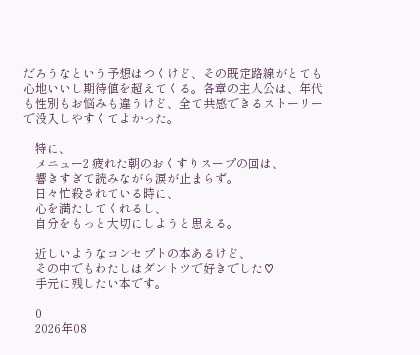だろうなという予想はつくけど、その既定路線がとても心地いいし期待値を超えてくる。各章の主人公は、年代も性別もお悩みも違うけど、全て共感できるストーリーで没入しやすくてよかった。

    特に、
    メニュー2 疲れた朝のおくすりスープの回は、
    響きすぎて読みながら涙が止まらず。
    日々忙殺されている時に、
    心を満たしてくれるし、
    自分をもっと大切にしようと思える。

    近しいようなコンセプトの本あるけど、
    その中でもわたしはダントツで好きでした♡
    手元に残したい本です。

    0
    2026年08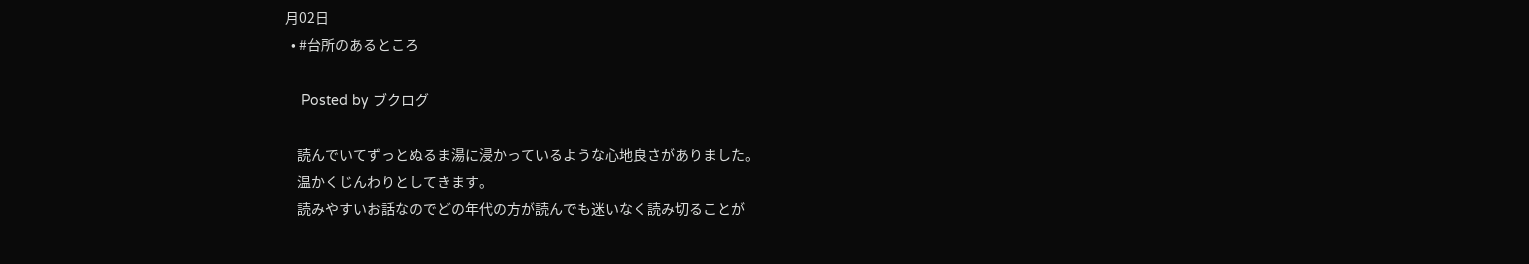月02日
  • #台所のあるところ

    Posted by ブクログ

    読んでいてずっとぬるま湯に浸かっているような心地良さがありました。
    温かくじんわりとしてきます。
    読みやすいお話なのでどの年代の方が読んでも迷いなく読み切ることが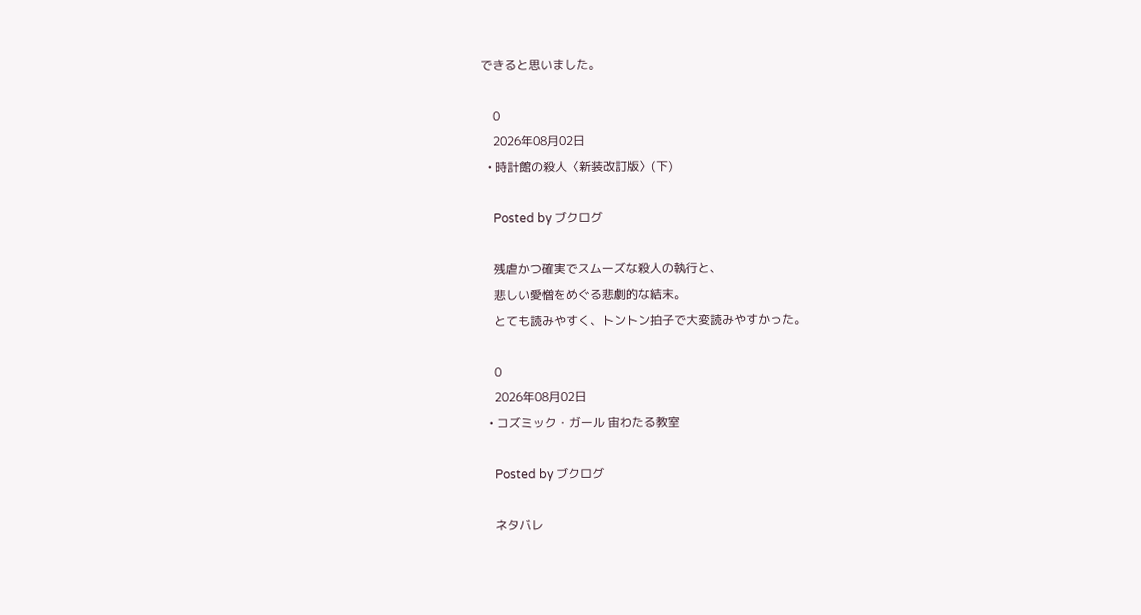できると思いました。

    0
    2026年08月02日
  • 時計館の殺人〈新装改訂版〉(下)

    Posted by ブクログ

    残虐かつ確実でスムーズな殺人の執行と、
    悲しい愛憎をめぐる悲劇的な結末。
    とても読みやすく、トントン拍子で大変読みやすかった。

    0
    2026年08月02日
  • コズミック・ガール 宙わたる教室

    Posted by ブクログ

    ネタバレ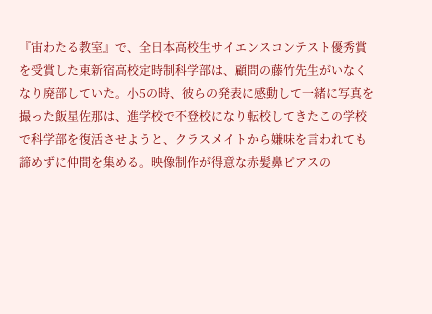『宙わたる教室』で、全日本高校生サイエンスコンテスト優秀賞を受賞した東新宿高校定時制科学部は、顧問の藤竹先生がいなくなり廃部していた。小5の時、彼らの発表に感動して一緒に写真を撮った飯星佐那は、進学校で不登校になり転校してきたこの学校で科学部を復活させようと、クラスメイトから嫌味を言われても諦めずに仲間を集める。映像制作が得意な赤髪鼻ピアスの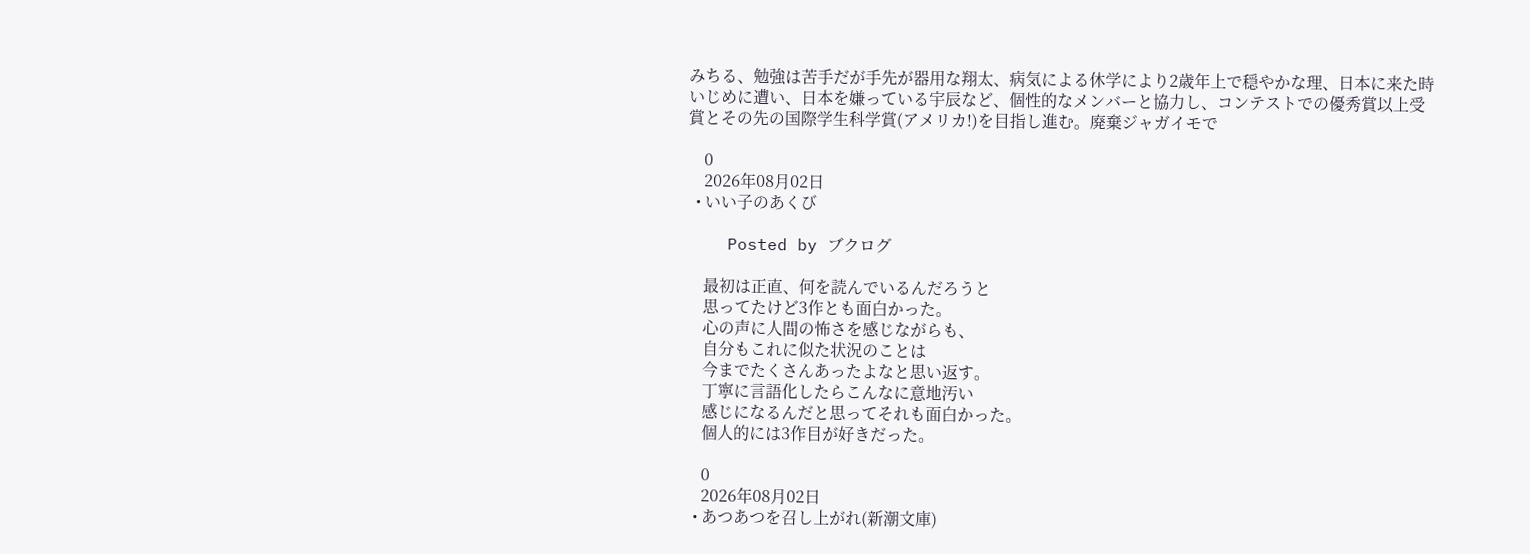みちる、勉強は苦手だが手先が器用な翔太、病気による休学により2歳年上で穏やかな理、日本に来た時いじめに遭い、日本を嫌っている宇辰など、個性的なメンバーと協力し、コンテストでの優秀賞以上受賞とその先の国際学生科学賞(アメリカ!)を目指し進む。廃棄ジャガイモで

    0
    2026年08月02日
  • いい子のあくび

    Posted by ブクログ

    最初は正直、何を読んでいるんだろうと
    思ってたけど3作とも面白かった。
    心の声に人間の怖さを感じながらも、
    自分もこれに似た状況のことは
    今までたくさんあったよなと思い返す。
    丁寧に言語化したらこんなに意地汚い
    感じになるんだと思ってそれも面白かった。
    個人的には3作目が好きだった。

    0
    2026年08月02日
  • あつあつを召し上がれ(新潮文庫)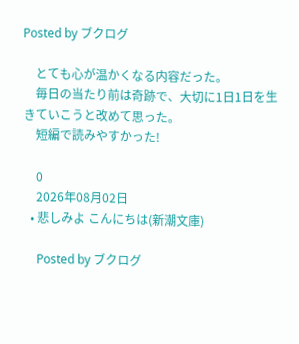Posted by ブクログ

    とても心が温かくなる内容だった。
    毎日の当たり前は奇跡で、大切に1日1日を生きていこうと改めて思った。
    短編で読みやすかった!

    0
    2026年08月02日
  • 悲しみよ こんにちは(新潮文庫)

    Posted by ブクログ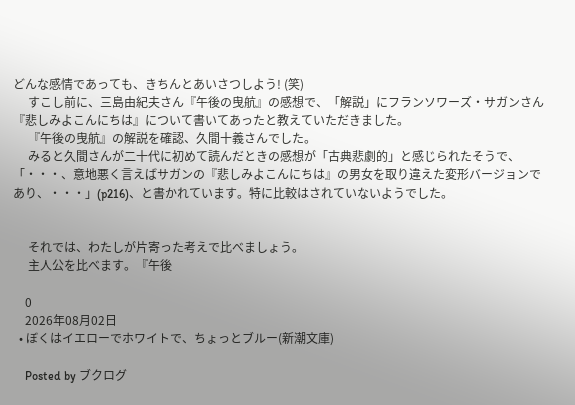どんな感情であっても、きちんとあいさつしよう! (笑)
     すこし前に、三島由紀夫さん『午後の曳航』の感想で、「解説」にフランソワーズ・サガンさん『悲しみよこんにちは』について書いてあったと教えていただきました。
     『午後の曳航』の解説を確認、久間十義さんでした。
     みると久間さんが二十代に初めて読んだときの感想が「古典悲劇的」と感じられたそうで、「・・・、意地悪く言えばサガンの『悲しみよこんにちは』の男女を取り違えた変形バージョンであり、・・・」(p216)、と書かれています。特に比較はされていないようでした。


     それでは、わたしが片寄った考えで比べましょう。
     主人公を比べます。『午後

    0
    2026年08月02日
  • ぼくはイエローでホワイトで、ちょっとブルー(新潮文庫)

    Posted by ブクログ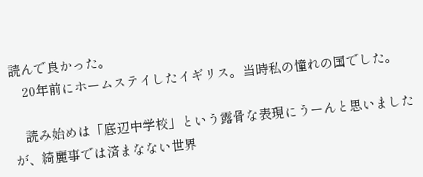読んで良かった。
    20年前にホームステイしたイギリス。当時私の憧れの国でした。

    読み始めは「底辺中学校」という露骨な表現にうーんと思いましたが、綺麗事では済まなない世界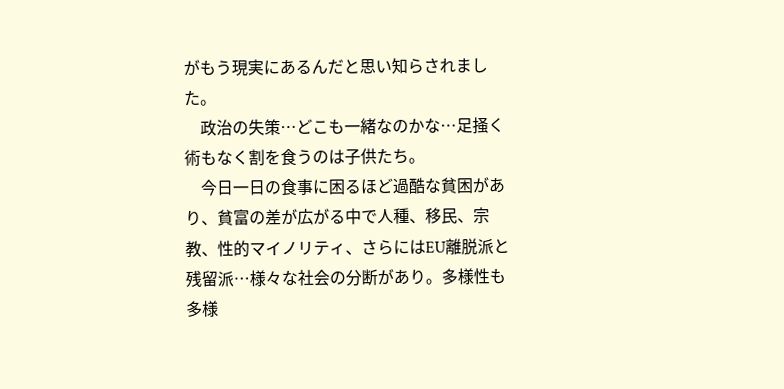がもう現実にあるんだと思い知らされました。
    政治の失策…どこも一緒なのかな…足掻く術もなく割を食うのは子供たち。
    今日一日の食事に困るほど過酷な貧困があり、貧富の差が広がる中で人種、移民、宗教、性的マイノリティ、さらにはEU離脱派と残留派…様々な社会の分断があり。多様性も多様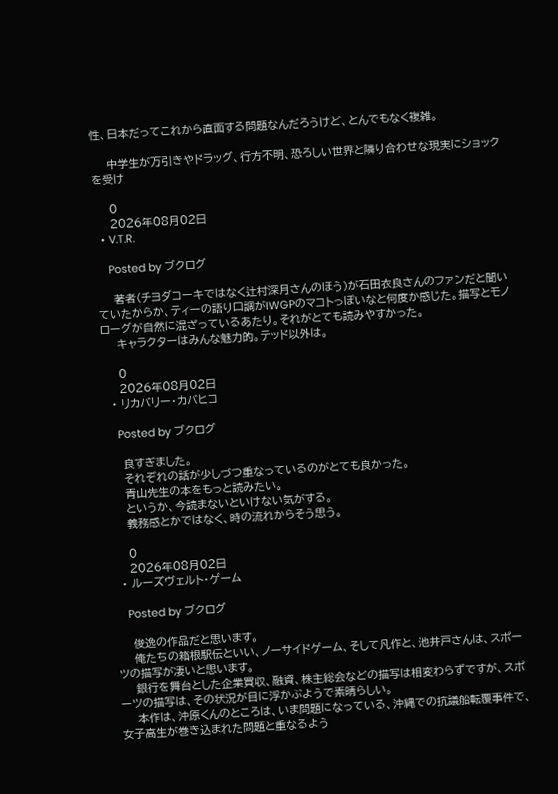性、日本だってこれから直面する問題なんだろうけど、とんでもなく複雑。

    中学生が万引きやドラッグ、行方不明、恐ろしい世界と隣り合わせな現実にショックを受け

    0
    2026年08月02日
  • V.T.R.

    Posted by ブクログ

    著者(チヨダコーキではなく辻村深月さんのほう)が石田衣良さんのファンだと聞いていたからか、ティーの語り口調がIWGPのマコトっぽいなと何度か感じた。描写とモノローグが自然に混ざっているあたり。それがとても読みやすかった。
    キャラクターはみんな魅力的。テッド以外は。

    0
    2026年08月02日
  • リカバリー・カバヒコ

    Posted by ブクログ

    良すぎました。
    それぞれの話が少しづつ重なっているのがとても良かった。
    青山先生の本をもっと読みたい。
    というか、今読まないといけない気がする。
    義務感とかではなく、時の流れからそう思う。

    0
    2026年08月02日
  • ルーズヴェルト・ゲーム

    Posted by ブクログ

    俊逸の作品だと思います。
    俺たちの箱根駅伝といい、ノーサイドゲーム、そして凡作と、池井戸さんは、スポーツの描写が凄いと思います。
    銀行を舞台とした企業買収、融資、株主総会などの描写は相変わらずですが、スポーツの描写は、その状況が目に浮かぶようで素晴らしい。
    本作は、沖原くんのところは、いま問題になっている、沖縄での抗議船転覆事件で、女子高生が巻き込まれた問題と重なるよう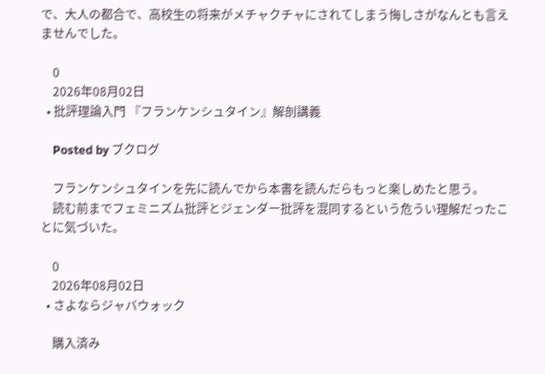で、大人の都合で、高校生の将来がメチャクチャにされてしまう悔しさがなんとも言えませんでした。

    0
    2026年08月02日
  • 批評理論入門 『フランケンシュタイン』解剖講義

    Posted by ブクログ

    フランケンシュタインを先に読んでから本書を読んだらもっと楽しめたと思う。
    読む前までフェミニズム批評とジェンダー批評を混同するという危うい理解だったことに気づいた。

    0
    2026年08月02日
  • さよならジャバウォック

    購入済み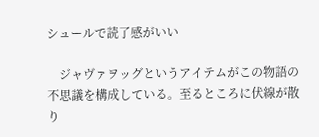シュールで読了感がいい

    ジャヴァヲッグというアイテムがこの物語の不思議を構成している。至るところに伏線が散り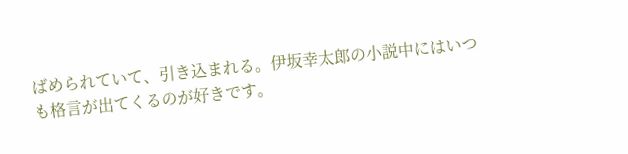ばめられていて、引き込まれる。伊坂幸太郎の小説中にはいつも格言が出てくるのが好きです。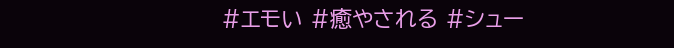#エモい #癒やされる #シュー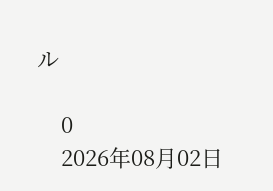ル

    0
    2026年08月02日